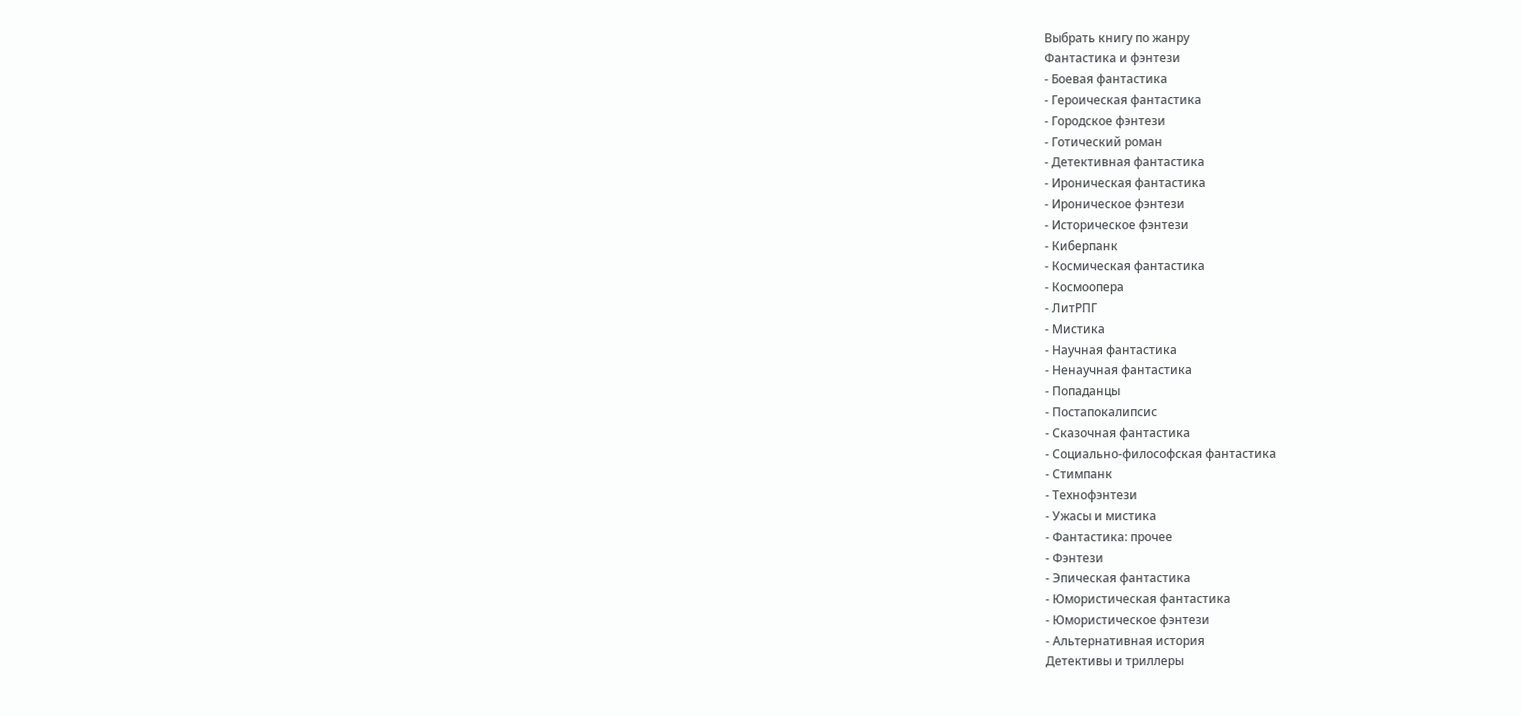Выбрать книгу по жанру
Фантастика и фэнтези
- Боевая фантастика
- Героическая фантастика
- Городское фэнтези
- Готический роман
- Детективная фантастика
- Ироническая фантастика
- Ироническое фэнтези
- Историческое фэнтези
- Киберпанк
- Космическая фантастика
- Космоопера
- ЛитРПГ
- Мистика
- Научная фантастика
- Ненаучная фантастика
- Попаданцы
- Постапокалипсис
- Сказочная фантастика
- Социально-философская фантастика
- Стимпанк
- Технофэнтези
- Ужасы и мистика
- Фантастика: прочее
- Фэнтези
- Эпическая фантастика
- Юмористическая фантастика
- Юмористическое фэнтези
- Альтернативная история
Детективы и триллеры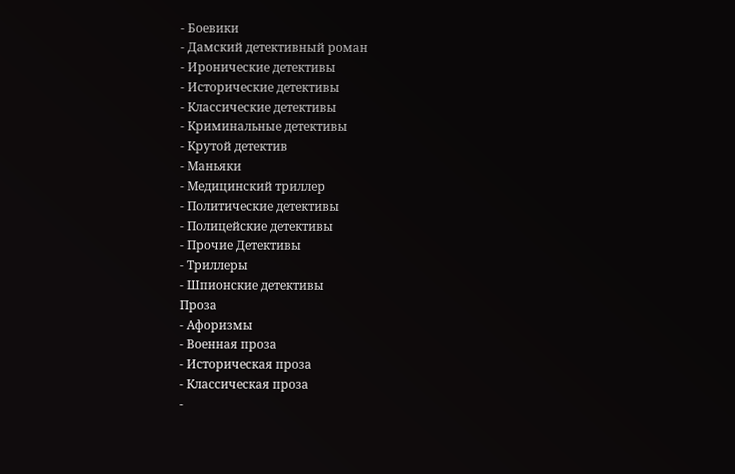- Боевики
- Дамский детективный роман
- Иронические детективы
- Исторические детективы
- Классические детективы
- Криминальные детективы
- Крутой детектив
- Маньяки
- Медицинский триллер
- Политические детективы
- Полицейские детективы
- Прочие Детективы
- Триллеры
- Шпионские детективы
Проза
- Афоризмы
- Военная проза
- Историческая проза
- Классическая проза
-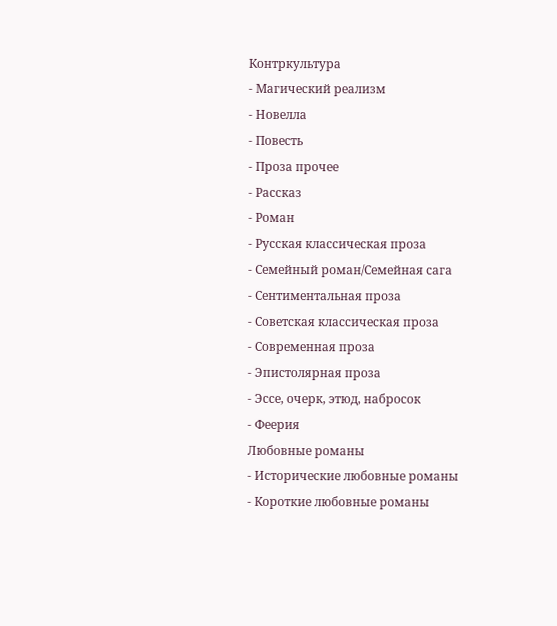Контркультура
- Магический реализм
- Новелла
- Повесть
- Проза прочее
- Рассказ
- Роман
- Русская классическая проза
- Семейный роман/Семейная сага
- Сентиментальная проза
- Советская классическая проза
- Современная проза
- Эпистолярная проза
- Эссе, очерк, этюд, набросок
- Феерия
Любовные романы
- Исторические любовные романы
- Короткие любовные романы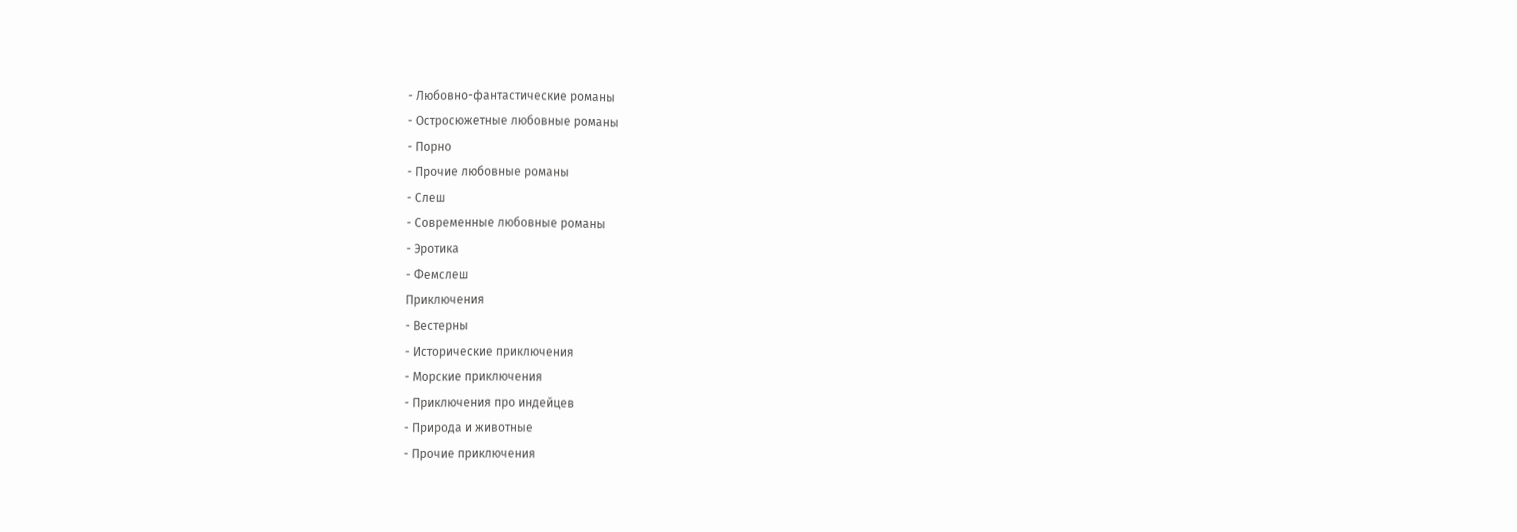- Любовно-фантастические романы
- Остросюжетные любовные романы
- Порно
- Прочие любовные романы
- Слеш
- Современные любовные романы
- Эротика
- Фемслеш
Приключения
- Вестерны
- Исторические приключения
- Морские приключения
- Приключения про индейцев
- Природа и животные
- Прочие приключения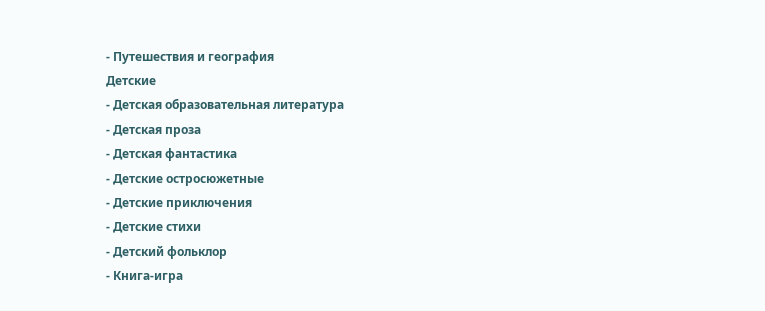- Путешествия и география
Детские
- Детская образовательная литература
- Детская проза
- Детская фантастика
- Детские остросюжетные
- Детские приключения
- Детские стихи
- Детский фольклор
- Книга-игра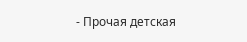- Прочая детская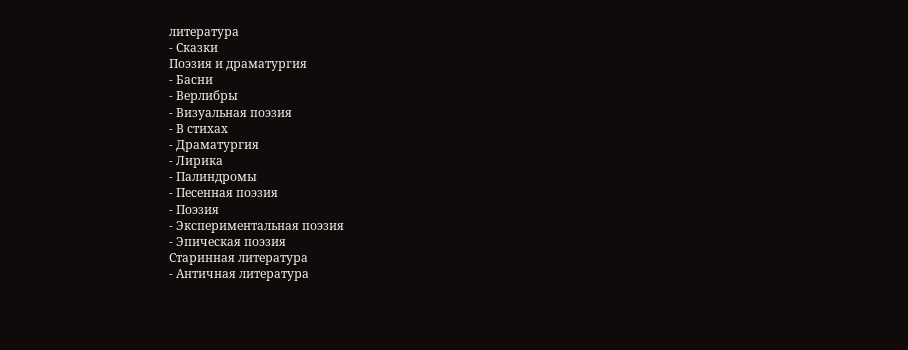литература
- Сказки
Поэзия и драматургия
- Басни
- Верлибры
- Визуальная поэзия
- В стихах
- Драматургия
- Лирика
- Палиндромы
- Песенная поэзия
- Поэзия
- Экспериментальная поэзия
- Эпическая поэзия
Старинная литература
- Античная литература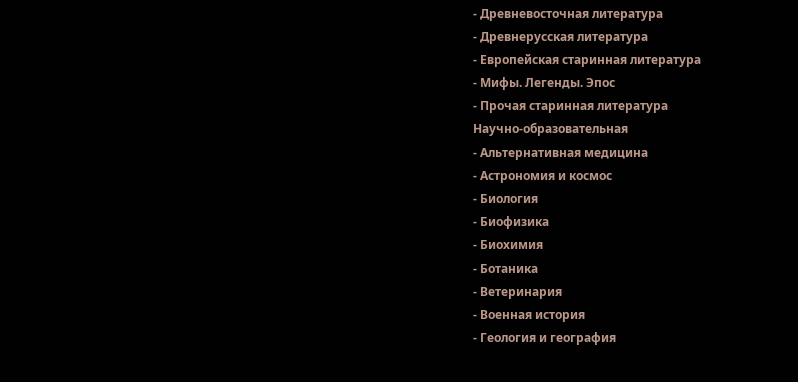- Древневосточная литература
- Древнерусская литература
- Европейская старинная литература
- Мифы. Легенды. Эпос
- Прочая старинная литература
Научно-образовательная
- Альтернативная медицина
- Астрономия и космос
- Биология
- Биофизика
- Биохимия
- Ботаника
- Ветеринария
- Военная история
- Геология и география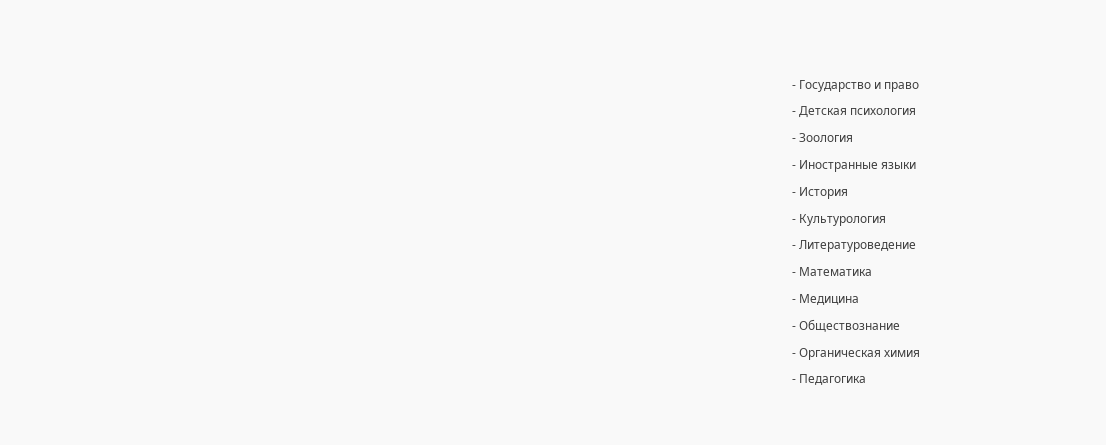- Государство и право
- Детская психология
- Зоология
- Иностранные языки
- История
- Культурология
- Литературоведение
- Математика
- Медицина
- Обществознание
- Органическая химия
- Педагогика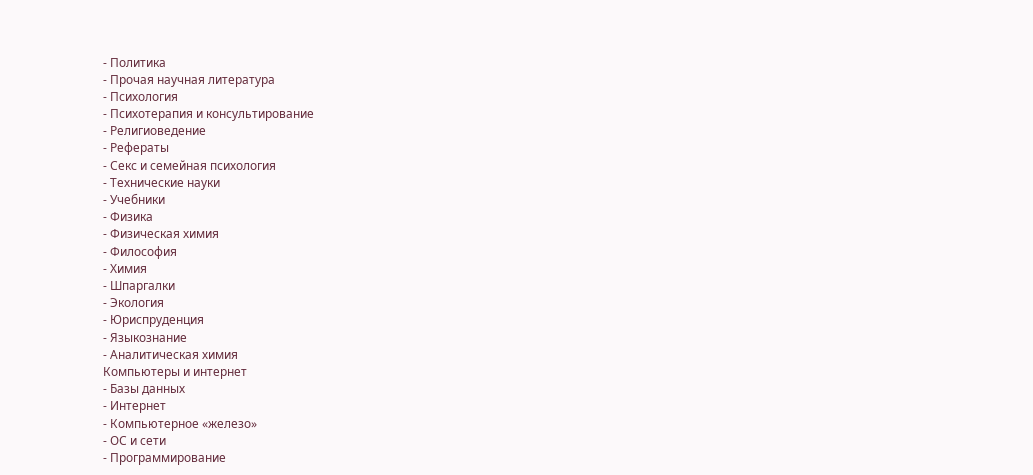- Политика
- Прочая научная литература
- Психология
- Психотерапия и консультирование
- Религиоведение
- Рефераты
- Секс и семейная психология
- Технические науки
- Учебники
- Физика
- Физическая химия
- Философия
- Химия
- Шпаргалки
- Экология
- Юриспруденция
- Языкознание
- Аналитическая химия
Компьютеры и интернет
- Базы данных
- Интернет
- Компьютерное «железо»
- ОС и сети
- Программирование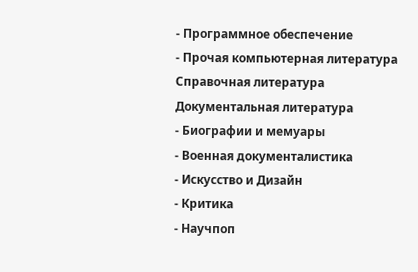- Программное обеспечение
- Прочая компьютерная литература
Справочная литература
Документальная литература
- Биографии и мемуары
- Военная документалистика
- Искусство и Дизайн
- Критика
- Научпоп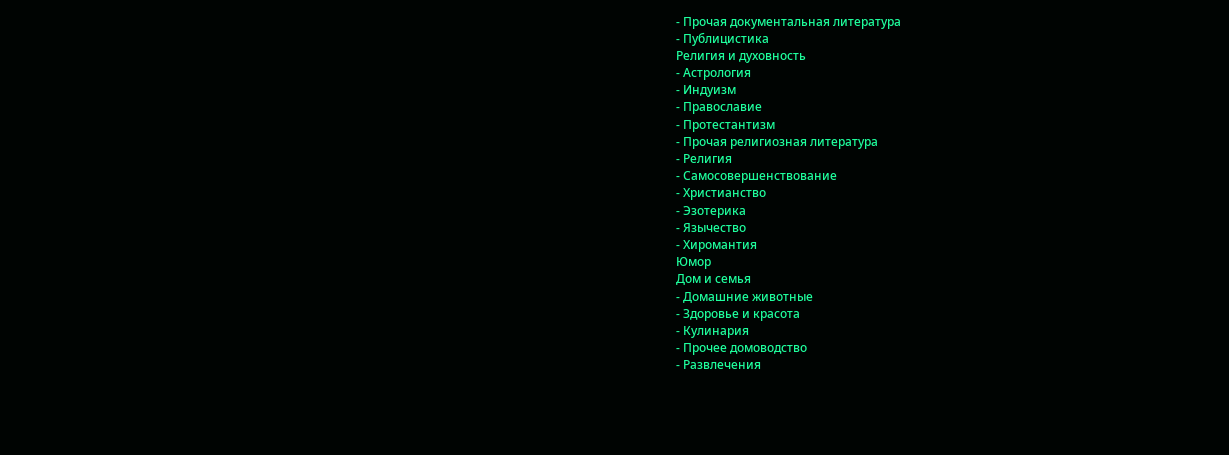- Прочая документальная литература
- Публицистика
Религия и духовность
- Астрология
- Индуизм
- Православие
- Протестантизм
- Прочая религиозная литература
- Религия
- Самосовершенствование
- Христианство
- Эзотерика
- Язычество
- Хиромантия
Юмор
Дом и семья
- Домашние животные
- Здоровье и красота
- Кулинария
- Прочее домоводство
- Развлечения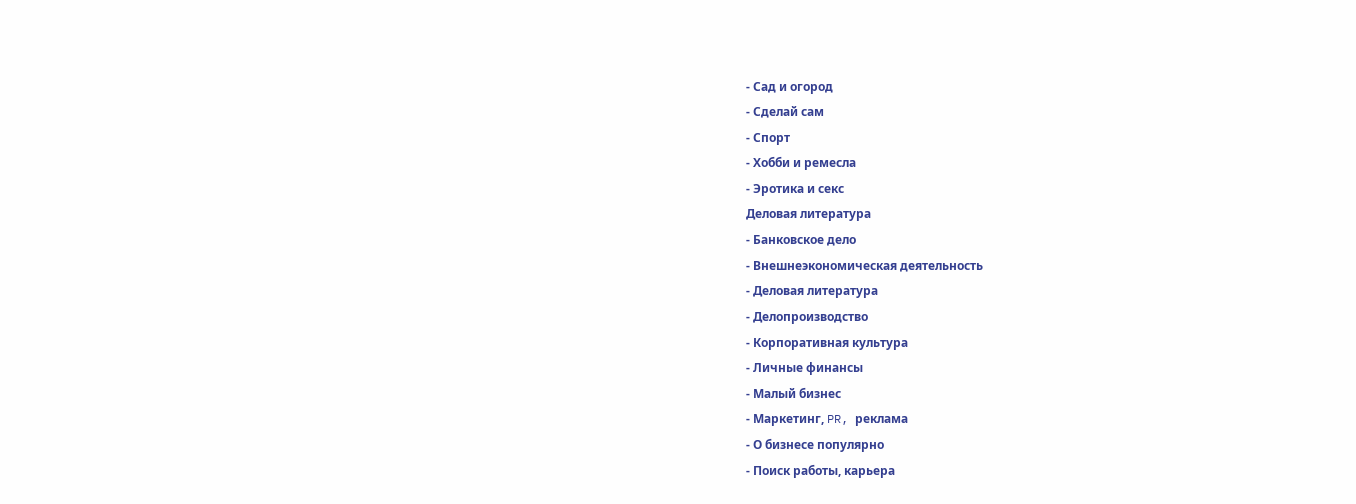- Сад и огород
- Сделай сам
- Спорт
- Хобби и ремесла
- Эротика и секс
Деловая литература
- Банковское дело
- Внешнеэкономическая деятельность
- Деловая литература
- Делопроизводство
- Корпоративная культура
- Личные финансы
- Малый бизнес
- Маркетинг, PR, реклама
- О бизнесе популярно
- Поиск работы, карьера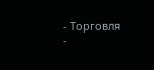- Торговля
-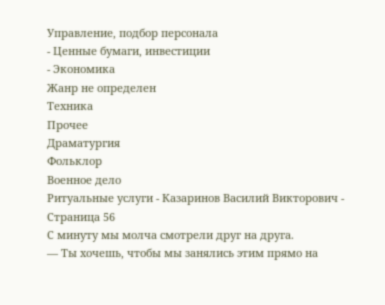Управление, подбор персонала
- Ценные бумаги, инвестиции
- Экономика
Жанр не определен
Техника
Прочее
Драматургия
Фольклор
Военное дело
Ритуальные услуги - Казаринов Василий Викторович - Страница 56
С минуту мы молча смотрели друг на друга.
— Ты хочешь, чтобы мы занялись этим прямо на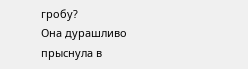гробу?
Она дурашливо прыснула в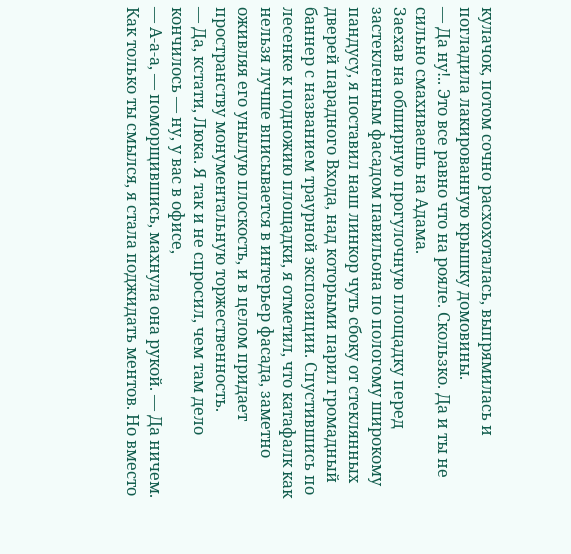кулачок, потом сочно расхохоталась, выпрямилась и погладила лакированную крышку домовины.
— Да ну!.. Это все равно что на рояле. Скользко. Да и ты не сильно смахиваешь на Адама.
Заехав на обширную прогулочную площадку перед застекленным фасадом павильона по пологому широкому пандусу, я поставил наш линкор чуть сбоку от стеклянных дверей парадного Входа, над которыми парил громадный баннер с названием траурной экспозиции. Спустившись по лесенке к подножию площадки, я отметил, что катафалк как нельзя лучше вписывается в интерьер фасада, заметно оживляя его унылую плоскость, и в целом придает пространству монументальную торжественность.
— Да, кстати, Люка. Я так и не спросил, чем там дело кончилось — ну, у вас в офисе,
— А-а-а, — поморщившись, махнула она рукой. — Да ничем. Как только ты смылся, я стала поджидать ментов. Но вместо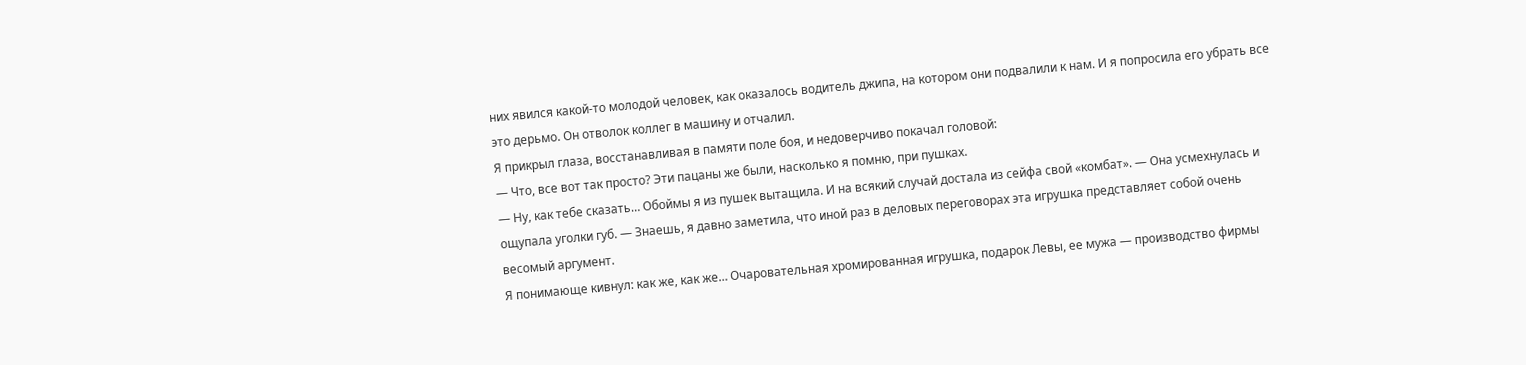них явился какой-то молодой человек, как оказалось водитель джипа, на котором они подвалили к нам. И я попросила его убрать все это дерьмо. Он отволок коллег в машину и отчалил.
Я прикрыл глаза, восстанавливая в памяти поле боя, и недоверчиво покачал головой:
— Что, все вот так просто? Эти пацаны же были, насколько я помню, при пушках.
— Ну, как тебе сказать… Обоймы я из пушек вытащила. И на всякий случай достала из сейфа свой «комбат». — Она усмехнулась и ощупала уголки губ. — Знаешь, я давно заметила, что иной раз в деловых переговорах эта игрушка представляет собой очень весомый аргумент.
Я понимающе кивнул: как же, как же… Очаровательная хромированная игрушка, подарок Левы, ее мужа — производство фирмы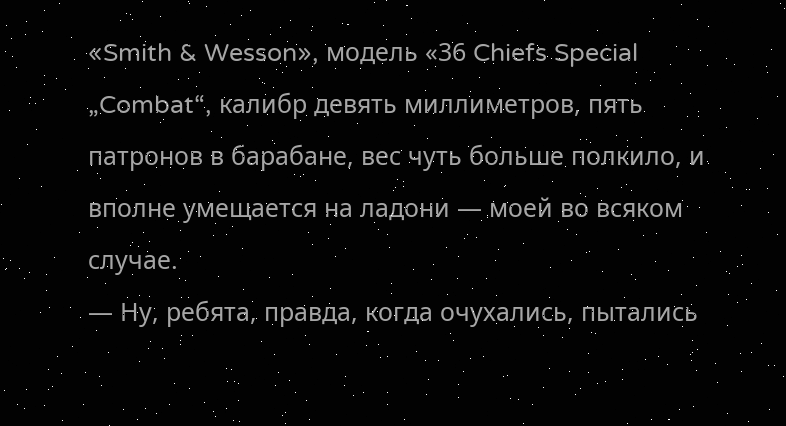«Smith & Wesson», модель «36 Chiefs Special „Combat“, калибр девять миллиметров, пять патронов в барабане, вес чуть больше полкило, и вполне умещается на ладони — моей во всяком случае.
— Ну, ребята, правда, когда очухались, пытались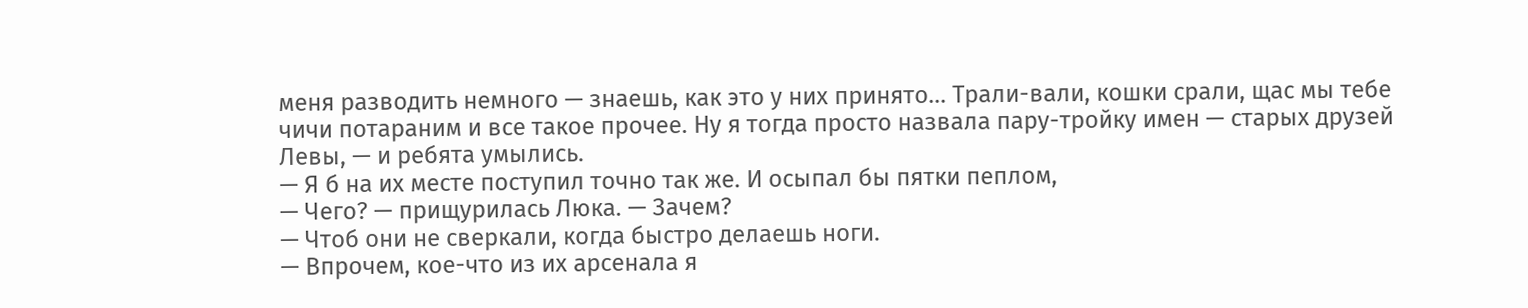меня разводить немного — знаешь, как это у них принято… Трали-вали, кошки срали, щас мы тебе чичи потараним и все такое прочее. Ну я тогда просто назвала пару-тройку имен — старых друзей Левы, — и ребята умылись.
— Я б на их месте поступил точно так же. И осыпал бы пятки пеплом,
— Чего? — прищурилась Люка. — Зачем?
— Чтоб они не сверкали, когда быстро делаешь ноги.
— Впрочем, кое-что из их арсенала я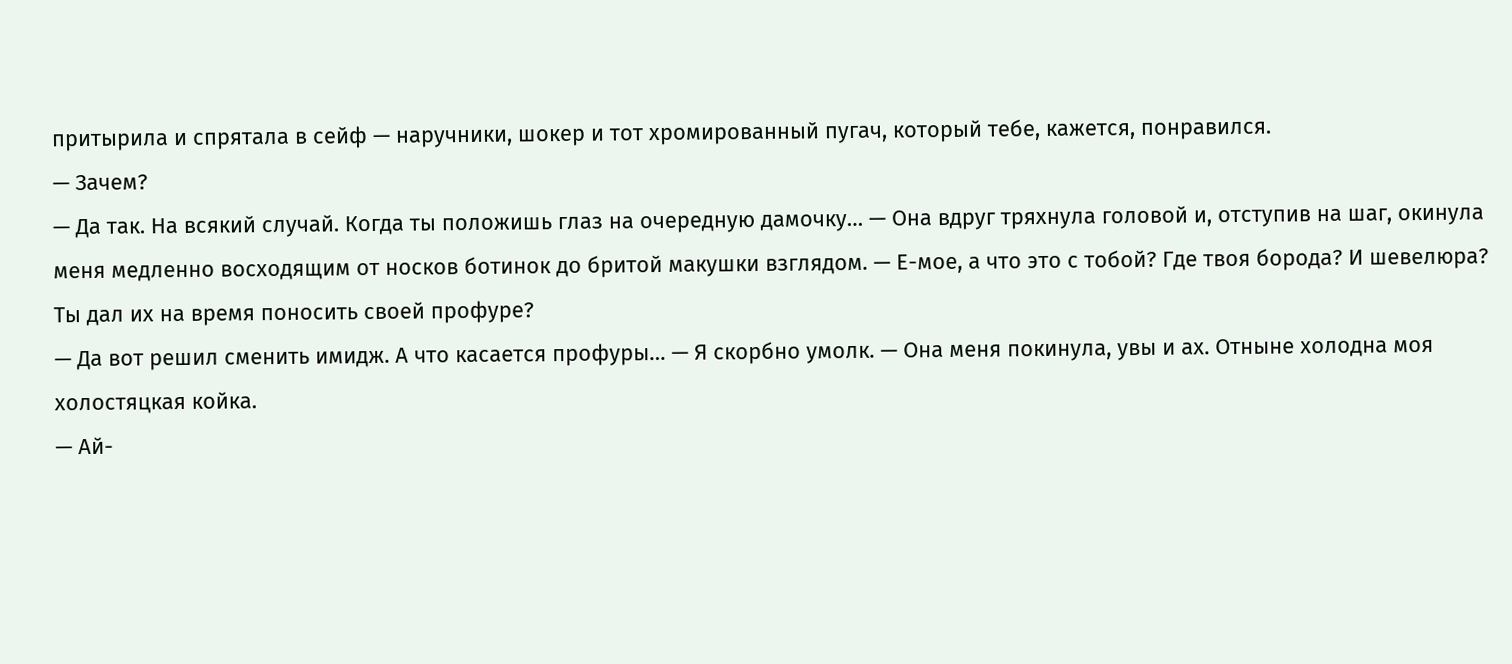притырила и спрятала в сейф — наручники, шокер и тот хромированный пугач, который тебе, кажется, понравился.
— Зачем?
— Да так. На всякий случай. Когда ты положишь глаз на очередную дамочку… — Она вдруг тряхнула головой и, отступив на шаг, окинула меня медленно восходящим от носков ботинок до бритой макушки взглядом. — Е-мое, а что это с тобой? Где твоя борода? И шевелюра? Ты дал их на время поносить своей профуре?
— Да вот решил сменить имидж. А что касается профуры… — Я скорбно умолк. — Она меня покинула, увы и ах. Отныне холодна моя холостяцкая койка.
— Ай-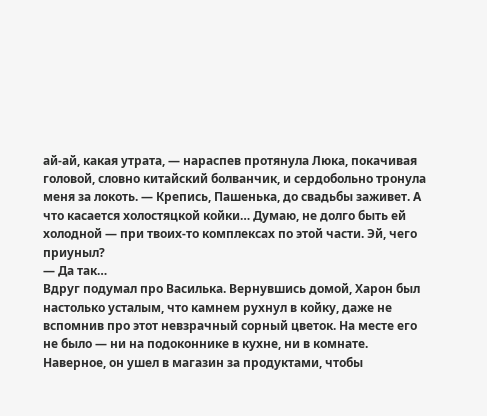ай-ай, какая утрата, — нараспев протянула Люка, покачивая головой, словно китайский болванчик, и сердобольно тронула меня за локоть. — Крепись, Пашенька, до свадьбы заживет. А что касается холостяцкой койки… Думаю, не долго быть ей холодной — при твоих-то комплексах по этой части. Эй, чего приуныл?
— Да так…
Вдруг подумал про Василька. Вернувшись домой, Харон был настолько усталым, что камнем рухнул в койку, даже не вспомнив про этот невзрачный сорный цветок. На месте его не было — ни на подоконнике в кухне, ни в комнате. Наверное, он ушел в магазин за продуктами, чтобы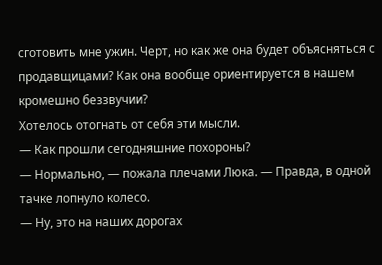сготовить мне ужин. Черт, но как же она будет объясняться с продавщицами? Как она вообще ориентируется в нашем кромешно беззвучии?
Хотелось отогнать от себя эти мысли.
— Как прошли сегодняшние похороны?
— Нормально, — пожала плечами Люка. — Правда, в одной тачке лопнуло колесо.
— Ну, это на наших дорогах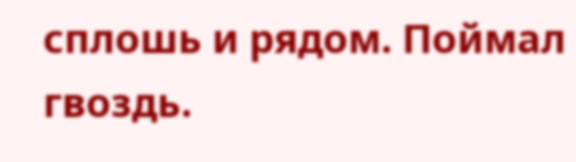сплошь и рядом. Поймал гвоздь.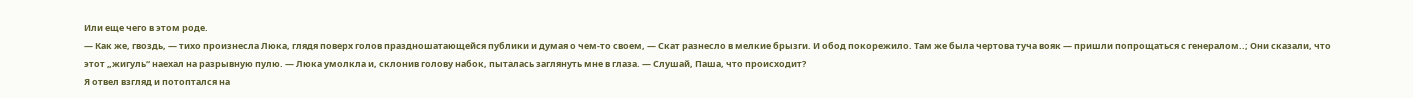Или еще чего в этом роде.
— Как же, гвоздь, — тихо произнесла Люка, глядя поверх голов праздношатающейся публики и думая о чем-то своем, — Скат разнесло в мелкие брызги. И обод покорежило. Там же была чертова туча вояк — пришли попрощаться с генералом..; Они сказали, что этот „жигуль“ наехал на разрывную пулю. — Люка умолкла и, склонив голову набок, пыталась заглянуть мне в глаза. — Слушай, Паша, что происходит?
Я отвел взгляд и потоптался на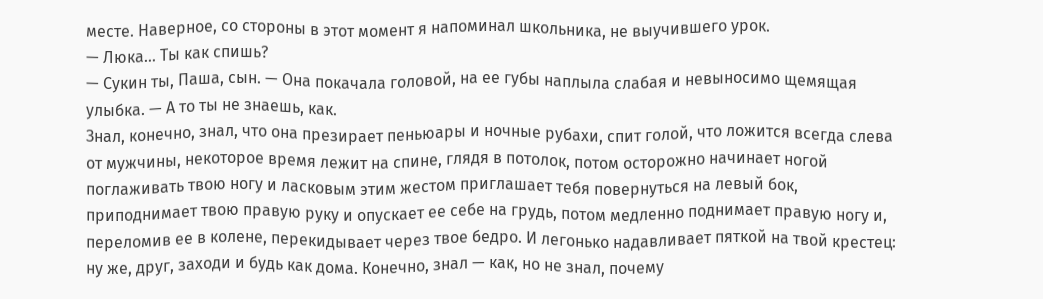месте. Наверное, со стороны в этот момент я напоминал школьника, не выучившего урок.
— Люка… Ты как спишь?
— Сукин ты, Паша, сын. — Она покачала головой, на ее губы наплыла слабая и невыносимо щемящая улыбка. — А то ты не знаешь, как.
Знал, конечно, знал, что она презирает пеньюары и ночные рубахи, спит голой, что ложится всегда слева от мужчины, некоторое время лежит на спине, глядя в потолок, потом осторожно начинает ногой поглаживать твою ногу и ласковым этим жестом приглашает тебя повернуться на левый бок, приподнимает твою правую руку и опускает ее себе на грудь, потом медленно поднимает правую ногу и, переломив ее в колене, перекидывает через твое бедро. И легонько надавливает пяткой на твой крестец: ну же, друг, заходи и будь как дома. Конечно, знал — как, но не знал, почему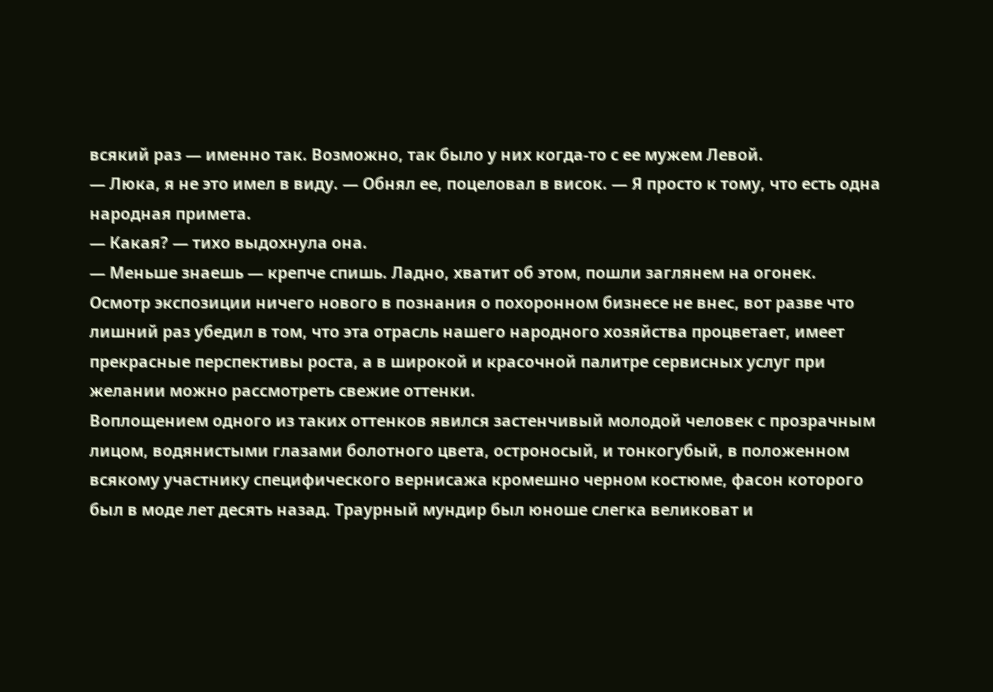всякий раз — именно так. Возможно, так было у них когда-то с ее мужем Левой.
— Люка, я не это имел в виду. — Обнял ее, поцеловал в висок. — Я просто к тому, что есть одна народная примета.
— Какая? — тихо выдохнула она.
— Меньше знаешь — крепче спишь. Ладно, хватит об этом, пошли заглянем на огонек.
Осмотр экспозиции ничего нового в познания о похоронном бизнесе не внес, вот разве что лишний раз убедил в том, что эта отрасль нашего народного хозяйства процветает, имеет прекрасные перспективы роста, а в широкой и красочной палитре сервисных услуг при желании можно рассмотреть свежие оттенки.
Воплощением одного из таких оттенков явился застенчивый молодой человек с прозрачным лицом, водянистыми глазами болотного цвета, остроносый, и тонкогубый, в положенном всякому участнику специфического вернисажа кромешно черном костюме, фасон которого был в моде лет десять назад. Траурный мундир был юноше слегка великоват и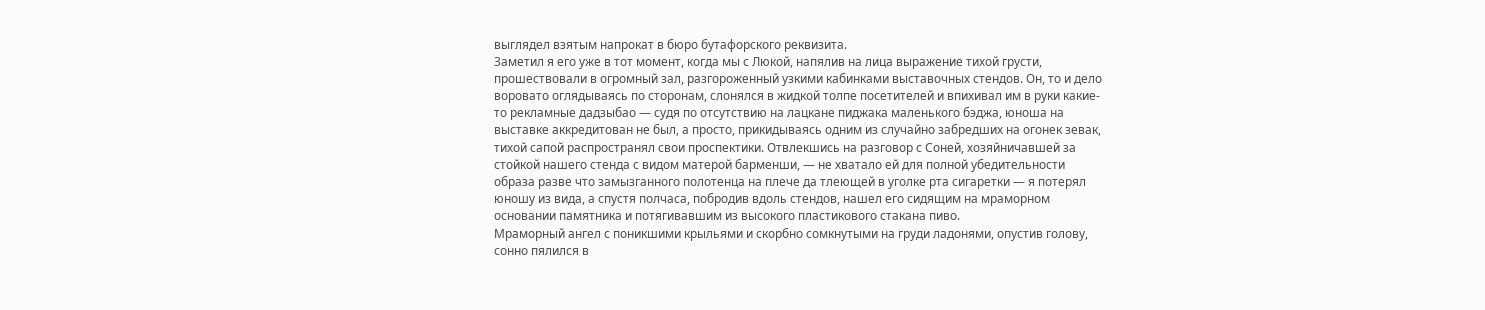выглядел взятым напрокат в бюро бутафорского реквизита.
Заметил я его уже в тот момент, когда мы с Люкой, напялив на лица выражение тихой грусти, прошествовали в огромный зал, разгороженный узкими кабинками выставочных стендов. Он, то и дело воровато оглядываясь по сторонам, слонялся в жидкой толпе посетителей и впихивал им в руки какие-то рекламные дадзыбао — судя по отсутствию на лацкане пиджака маленького бэджа, юноша на выставке аккредитован не был, а просто, прикидываясь одним из случайно забредших на огонек зевак, тихой сапой распространял свои проспектики. Отвлекшись на разговор с Соней, хозяйничавшей за стойкой нашего стенда с видом матерой барменши, — не хватало ей для полной убедительности образа разве что замызганного полотенца на плече да тлеющей в уголке рта сигаретки — я потерял юношу из вида, а спустя полчаса, побродив вдоль стендов, нашел его сидящим на мраморном основании памятника и потягивавшим из высокого пластикового стакана пиво.
Мраморный ангел с поникшими крыльями и скорбно сомкнутыми на груди ладонями, опустив голову, сонно пялился в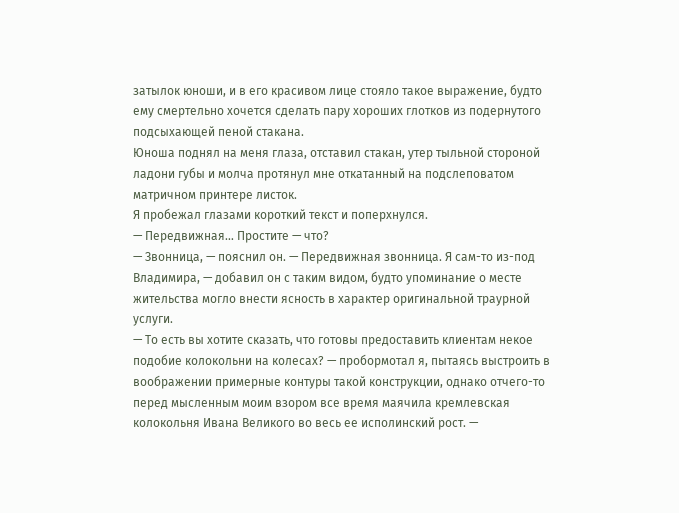затылок юноши, и в его красивом лице стояло такое выражение, будто ему смертельно хочется сделать пару хороших глотков из подернутого подсыхающей пеной стакана.
Юноша поднял на меня глаза, отставил стакан, утер тыльной стороной ладони губы и молча протянул мне откатанный на подслеповатом матричном принтере листок.
Я пробежал глазами короткий текст и поперхнулся.
— Передвижная… Простите — что?
— Звонница, — пояснил он. — Передвижная звонница. Я сам-то из-под Владимира, — добавил он с таким видом, будто упоминание о месте жительства могло внести ясность в характер оригинальной траурной услуги.
— То есть вы хотите сказать, что готовы предоставить клиентам некое подобие колокольни на колесах? — пробормотал я, пытаясь выстроить в воображении примерные контуры такой конструкции, однако отчего-то перед мысленным моим взором все время маячила кремлевская колокольня Ивана Великого во весь ее исполинский рост. —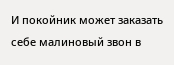И покойник может заказать себе малиновый звон в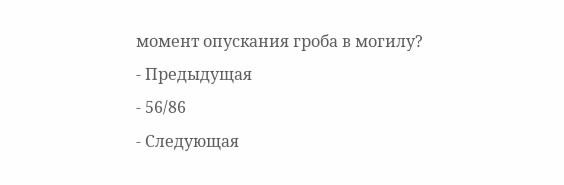момент опускания гроба в могилу?
- Предыдущая
- 56/86
- Следующая